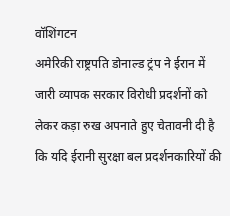वॉशिंगटन
अमेरिकी राष्ट्रपति डोनाल्ड ट्रंप ने ईरान में जारी व्यापक सरकार विरोधी प्रदर्शनों को लेकर कड़ा रुख अपनाते हुए चेतावनी दी है कि यदि ईरानी सुरक्षा बल प्रदर्शनकारियों की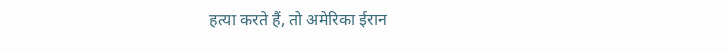हत्या करते हैं, तो अमेरिका ईरान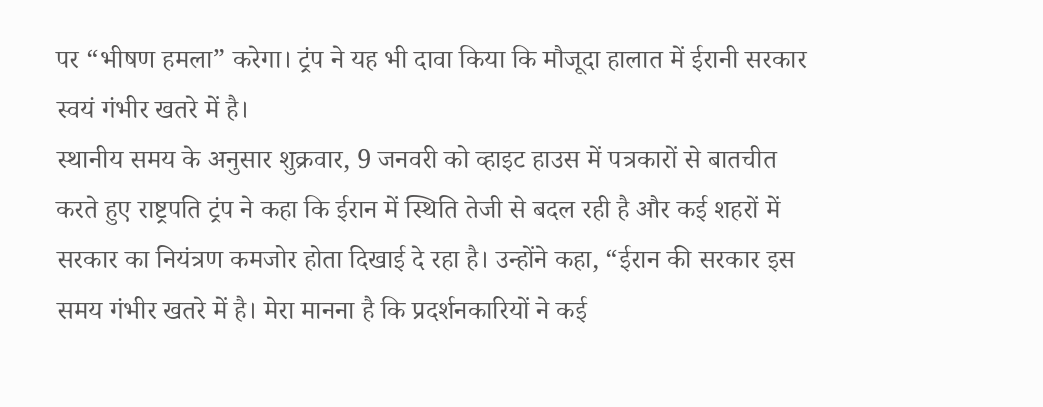पर “भीषण हमला” करेगा। ट्रंप ने यह भी दावा किया कि मौजूदा हालात में ईरानी सरकार स्वयं गंभीर खतरे में है।
स्थानीय समय के अनुसार शुक्रवार, 9 जनवरी को व्हाइट हाउस में पत्रकारों से बातचीत करते हुए राष्ट्रपति ट्रंप ने कहा कि ईरान में स्थिति तेजी से बदल रही है और कई शहरों में सरकार का नियंत्रण कमजोर होता दिखाई दे रहा है। उन्होंने कहा, “ईरान की सरकार इस समय गंभीर खतरे में है। मेरा मानना है कि प्रदर्शनकारियों ने कई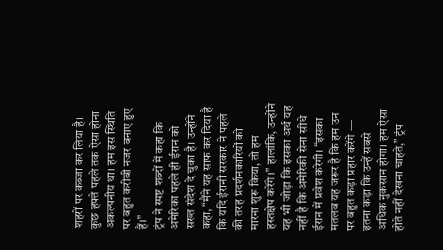शहरों पर कब्जा कर लिया है। कुछ हफ्ते पहले तक ऐसा होना अकल्पनीय था। हम इस स्थिति पर बहुत करीबी नजर बनाए हुए हैं।”
ट्रंप ने स्पष्ट शब्दों में कहा कि अमेरिका पहले ही ईरान को सख्त संदेश दे चुका है। उन्होंने कहा, “मैंने यह साफ कर दिया है कि यदि ईरानी सरकार ने पहले की तरह प्रदर्शनकारियों को मारना शुरू किया, तो हम हस्तक्षेप करेंगे।” हालांकि, उन्होंने यह भी जोड़ा कि इसका अर्थ यह नहीं है कि अमेरिकी सेना सीधे ईरान में प्रवेश करेगी। “इसका मतलब यह जरूर है कि हम उन पर बहुत कड़ा प्रहार करेंगे — इतना कड़ा कि उन्हें सबसे अधिक नुकसान होगा। हम ऐसा होते नहीं देखना चाहते,” ट्रंप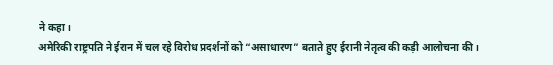ने कहा।
अमेरिकी राष्ट्रपति ने ईरान में चल रहे विरोध प्रदर्शनों को “असाधारण” बताते हुए ईरानी नेतृत्व की कड़ी आलोचना की।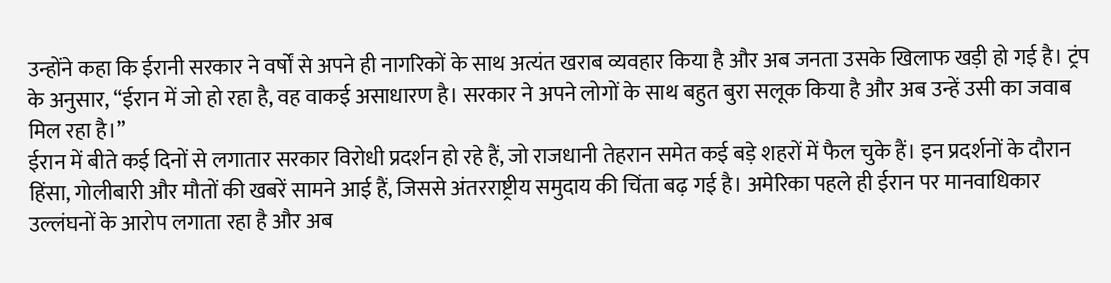उन्होंने कहा कि ईरानी सरकार ने वर्षों से अपने ही नागरिकों के साथ अत्यंत खराब व्यवहार किया है और अब जनता उसके खिलाफ खड़ी हो गई है। ट्रंप के अनुसार, “ईरान में जो हो रहा है, वह वाकई असाधारण है। सरकार ने अपने लोगों के साथ बहुत बुरा सलूक किया है और अब उन्हें उसी का जवाब मिल रहा है।”
ईरान में बीते कई दिनों से लगातार सरकार विरोधी प्रदर्शन हो रहे हैं, जो राजधानी तेहरान समेत कई बड़े शहरों में फैल चुके हैं। इन प्रदर्शनों के दौरान हिंसा, गोलीबारी और मौतों की खबरें सामने आई हैं, जिससे अंतरराष्ट्रीय समुदाय की चिंता बढ़ गई है। अमेरिका पहले ही ईरान पर मानवाधिकार उल्लंघनों के आरोप लगाता रहा है और अब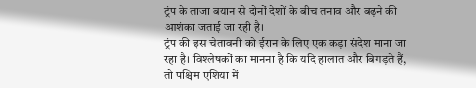ट्रंप के ताजा बयान से दोनों देशों के बीच तनाव और बढ़ने की आशंका जताई जा रही है।
ट्रंप की इस चेतावनी को ईरान के लिए एक कड़ा संदेश माना जा रहा है। विश्लेषकों का मानना है कि यदि हालात और बिगड़ते हैं, तो पश्चिम एशिया में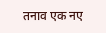तनाव एक नए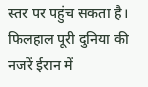स्तर पर पहुंच सकता है। फिलहाल पूरी दुनिया की नजरें ईरान में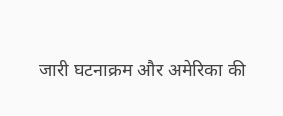जारी घटनाक्रम और अमेरिका की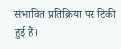संभावित प्रतिक्रिया पर टिकी हुई हैं।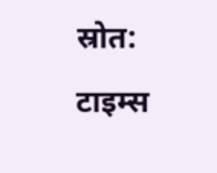स्रोत: टाइम्स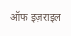ऑफ इज़राइल